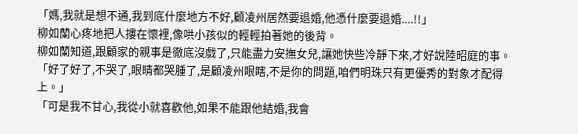「媽,我就是想不通,我到底什麼地方不好,顧凌州居然要退婚,他憑什麼要退婚....!!」
柳如蘭心疼地把人摟在懷裡,像哄小孩似的輕輕拍著她的後背。
柳如蘭知道,跟顧家的親事是徹底沒戲了,只能盡力安撫女兒,讓她快些冷靜下來,才好說陸昭庭的事。
「好了好了,不哭了,眼睛都哭腫了,是顧凌州眼瞎,不是你的問題,咱們明珠只有更優秀的對象才配得上。」
「可是我不甘心,我從小就喜歡他,如果不能跟他結婚,我會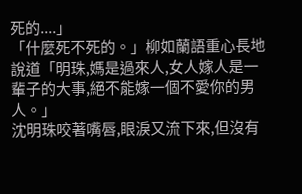死的....」
「什麼死不死的。」柳如蘭語重心長地說道「明珠,媽是過來人,女人嫁人是一輩子的大事,絕不能嫁一個不愛你的男人。」
沈明珠咬著嘴唇,眼淚又流下來,但沒有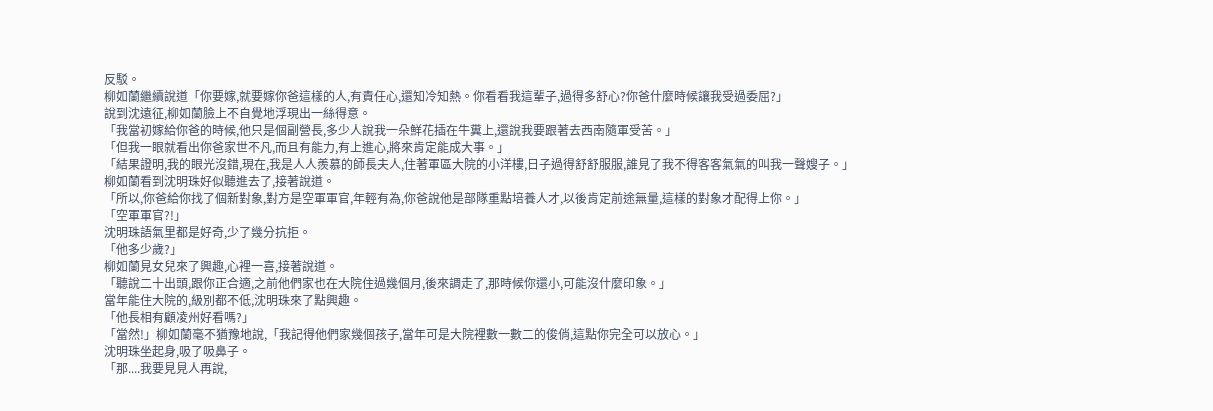反駁。
柳如蘭繼續說道「你要嫁,就要嫁你爸這樣的人,有責任心,還知冷知熱。你看看我這輩子,過得多舒心?你爸什麼時候讓我受過委屈?」
說到沈遠征,柳如蘭臉上不自覺地浮現出一絲得意。
「我當初嫁給你爸的時候,他只是個副營長,多少人說我一朵鮮花插在牛糞上,還說我要跟著去西南隨軍受苦。」
「但我一眼就看出你爸家世不凡,而且有能力,有上進心,將來肯定能成大事。」
「結果證明,我的眼光沒錯,現在,我是人人羨慕的師長夫人,住著軍區大院的小洋樓,日子過得舒舒服服,誰見了我不得客客氣氣的叫我一聲嫂子。」
柳如蘭看到沈明珠好似聽進去了,接著說道。
「所以,你爸給你找了個新對象,對方是空軍軍官,年輕有為,你爸說他是部隊重點培養人才,以後肯定前途無量,這樣的對象才配得上你。」
「空軍軍官?!」
沈明珠語氣里都是好奇,少了幾分抗拒。
「他多少歲?」
柳如蘭見女兒來了興趣,心裡一喜,接著說道。
「聽說二十出頭,跟你正合適,之前他們家也在大院住過幾個月,後來調走了,那時候你還小,可能沒什麼印象。」
當年能住大院的,級別都不低,沈明珠來了點興趣。
「他長相有顧凌州好看嗎?」
「當然!」柳如蘭毫不猶豫地說,「我記得他們家幾個孩子,當年可是大院裡數一數二的俊俏,這點你完全可以放心。」
沈明珠坐起身,吸了吸鼻子。
「那....我要見見人再說,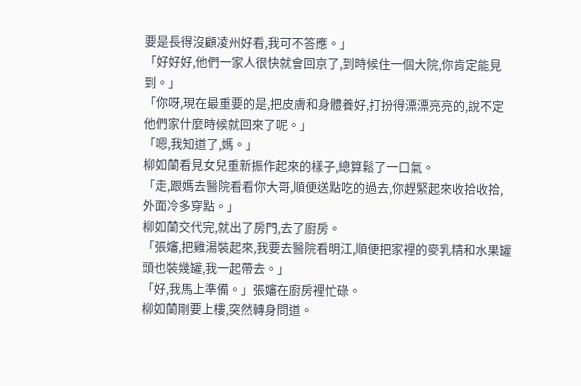要是長得沒顧凌州好看,我可不答應。」
「好好好,他們一家人很快就會回京了,到時候住一個大院,你肯定能見到。」
「你呀,現在最重要的是,把皮膚和身體養好,打扮得漂漂亮亮的,說不定他們家什麼時候就回來了呢。」
「嗯,我知道了,媽。」
柳如蘭看見女兒重新振作起來的樣子,總算鬆了一口氣。
「走,跟媽去醫院看看你大哥,順便送點吃的過去,你趕緊起來收拾收拾,外面冷多穿點。」
柳如蘭交代完,就出了房門,去了廚房。
「張嬸,把雞湯裝起來,我要去醫院看明江,順便把家裡的麥乳精和水果罐頭也裝幾罐,我一起帶去。」
「好,我馬上準備。」張嬸在廚房裡忙碌。
柳如蘭剛要上樓,突然轉身問道。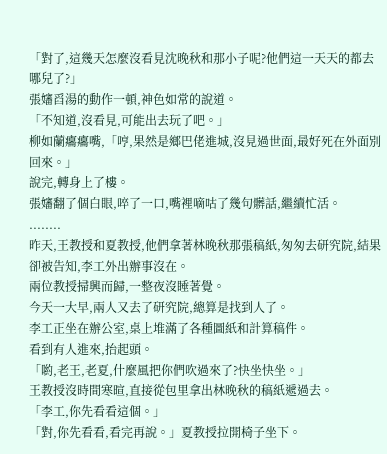「對了,這幾天怎麼沒看見沈晚秋和那小子呢?他們這一天天的都去哪兒了?」
張嬸舀湯的動作一頓,神色如常的說道。
「不知道,沒看見,可能出去玩了吧。」
柳如蘭癟癟嘴,「哼,果然是鄉巴佬進城,沒見過世面,最好死在外面別回來。」
說完,轉身上了樓。
張嬸翻了個白眼,啐了一口,嘴裡嘀咕了幾句髒話,繼續忙活。
........
昨天,王教授和夏教授,他們拿著林晚秋那張稿紙,匆匆去研究院,結果卻被告知,李工外出辦事沒在。
兩位教授掃興而歸,一整夜沒睡著覺。
今天一大早,兩人又去了研究院,總算是找到人了。
李工正坐在辦公室,桌上堆滿了各種圖紙和計算稿件。
看到有人進來,抬起頭。
「喲,老王,老夏,什麼風把你們吹過來了?快坐快坐。」
王教授沒時間寒暄,直接從包里拿出林晚秋的稿紙遞過去。
「李工,你先看看這個。」
「對,你先看看,看完再說。」夏教授拉開椅子坐下。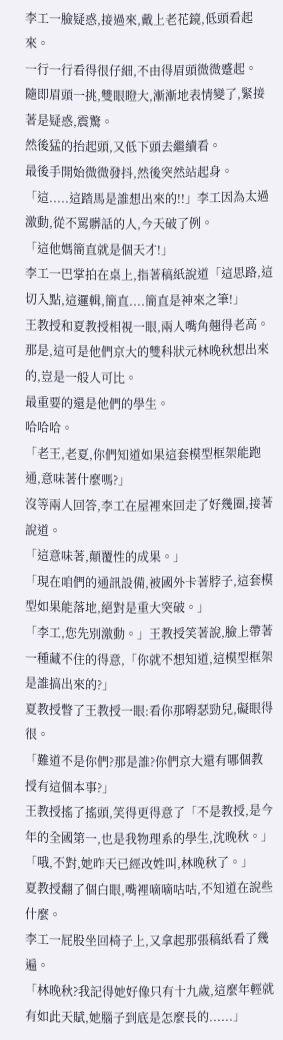李工一臉疑惑,接過來,戴上老花鏡,低頭看起來。
一行一行看得很仔細,不由得眉頭微微蹙起。
隨即眉頭一挑,雙眼瞪大,漸漸地表情變了,緊接著是疑惑,震驚。
然後猛的抬起頭,又低下頭去繼續看。
最後手開始微微發抖,然後突然站起身。
「這.....這踏馬是誰想出來的!!」李工因為太過激動,從不罵髒話的人,今天破了例。
「這他媽簡直就是個天才!」
李工一巴掌拍在桌上,指著稿紙說道「這思路,這切入點,這邏輯,簡直....簡直是神來之筆!」
王教授和夏教授相視一眼,兩人嘴角翹得老高。
那是,這可是他們京大的雙科狀元林晚秋想出來的,豈是一般人可比。
最重要的還是他們的學生。
哈哈哈。
「老王,老夏,你們知道如果這套模型框架能跑通,意味著什麼嗎?」
沒等兩人回答,李工在屋裡來回走了好幾圈,接著說道。
「這意味著,顛覆性的成果。」
「現在咱們的通訊設備,被國外卡著脖子,這套模型如果能落地,絕對是重大突破。」
「李工,您先別激動。」王教授笑著說,臉上帶著一種藏不住的得意,「你就不想知道,這模型框架是誰搞出來的?」
夏教授瞥了王教授一眼:看你那嘚瑟勁兒,礙眼得很。
「難道不是你們?那是誰?你們京大還有哪個教授有這個本事?」
王教授搖了搖頭,笑得更得意了「不是教授,是今年的全國第一,也是我物理系的學生,沈晚秋。」
「哦,不對,她昨天已經改姓叫,林晚秋了。」
夏教授翻了個白眼,嘴裡嘀嘀咕咕,不知道在說些什麼。
李工一屁股坐回椅子上,又拿起那張稿紙看了幾遍。
「林晚秋?我記得她好像只有十九歲,這麼年輕就有如此天賦,她腦子到底是怎麼長的......」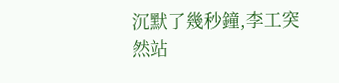沉默了幾秒鐘,李工突然站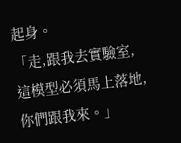起身。
「走,跟我去實驗室,這模型必須馬上落地,你們跟我來。」